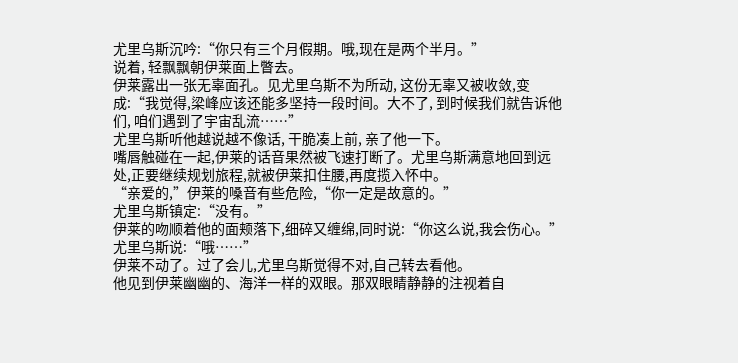尤里乌斯沉吟:“你只有三个月假期。哦,现在是两个半月。”
说着, 轻飘飘朝伊莱面上瞥去。
伊莱露出一张无辜面孔。见尤里乌斯不为所动, 这份无辜又被收敛,变成:“我觉得,梁峰应该还能多坚持一段时间。大不了, 到时候我们就告诉他们, 咱们遇到了宇宙乱流……”
尤里乌斯听他越说越不像话, 干脆凑上前, 亲了他一下。
嘴唇触碰在一起,伊莱的话音果然被飞速打断了。尤里乌斯满意地回到远处,正要继续规划旅程,就被伊莱扣住腰,再度揽入怀中。
“亲爱的,”伊莱的嗓音有些危险,“你一定是故意的。”
尤里乌斯镇定:“没有。”
伊莱的吻顺着他的面颊落下,细碎又缠绵,同时说:“你这么说,我会伤心。”
尤里乌斯说:“哦……”
伊莱不动了。过了会儿,尤里乌斯觉得不对,自己转去看他。
他见到伊莱幽幽的、海洋一样的双眼。那双眼睛静静的注视着自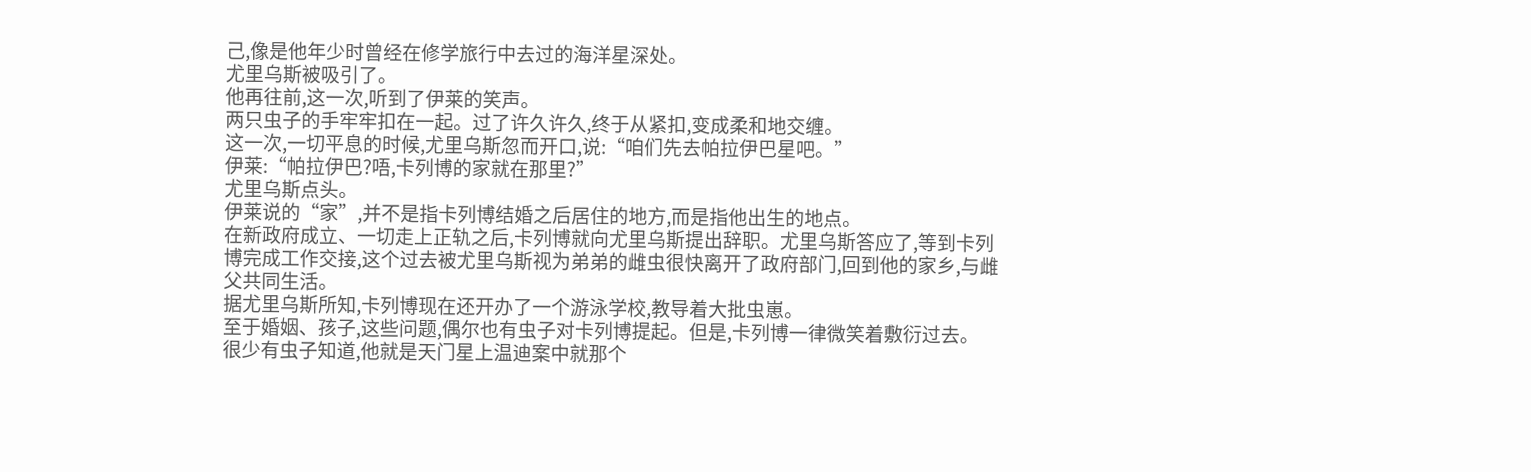己,像是他年少时曾经在修学旅行中去过的海洋星深处。
尤里乌斯被吸引了。
他再往前,这一次,听到了伊莱的笑声。
两只虫子的手牢牢扣在一起。过了许久许久,终于从紧扣,变成柔和地交缠。
这一次,一切平息的时候,尤里乌斯忽而开口,说:“咱们先去帕拉伊巴星吧。”
伊莱:“帕拉伊巴?唔,卡列博的家就在那里?”
尤里乌斯点头。
伊莱说的“家”,并不是指卡列博结婚之后居住的地方,而是指他出生的地点。
在新政府成立、一切走上正轨之后,卡列博就向尤里乌斯提出辞职。尤里乌斯答应了,等到卡列博完成工作交接,这个过去被尤里乌斯视为弟弟的雌虫很快离开了政府部门,回到他的家乡,与雌父共同生活。
据尤里乌斯所知,卡列博现在还开办了一个游泳学校,教导着大批虫崽。
至于婚姻、孩子,这些问题,偶尔也有虫子对卡列博提起。但是,卡列博一律微笑着敷衍过去。
很少有虫子知道,他就是天门星上温迪案中就那个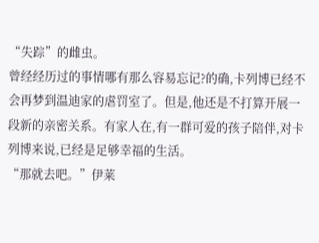“失踪”的雌虫。
曾经经历过的事情哪有那么容易忘记?的确,卡列博已经不会再梦到温迪家的虐罚室了。但是,他还是不打算开展一段新的亲密关系。有家人在,有一群可爱的孩子陪伴,对卡列博来说,已经是足够幸福的生活。
“那就去吧。”伊莱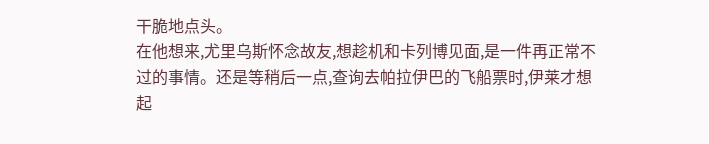干脆地点头。
在他想来,尤里乌斯怀念故友,想趁机和卡列博见面,是一件再正常不过的事情。还是等稍后一点,查询去帕拉伊巴的飞船票时,伊莱才想起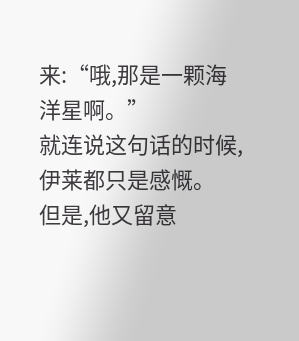来:“哦,那是一颗海洋星啊。”
就连说这句话的时候,伊莱都只是感慨。
但是,他又留意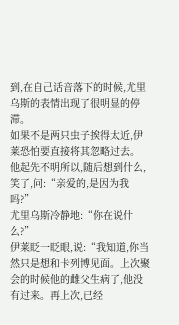到,在自己话音落下的时候,尤里乌斯的表情出现了很明显的停滞。
如果不是两只虫子挨得太近,伊莱恐怕要直接将其忽略过去。
他起先不明所以,随后想到什么,笑了,问:“亲爱的,是因为我吗?”
尤里乌斯冷静地:“你在说什么?”
伊莱眨一眨眼,说:“我知道,你当然只是想和卡列博见面。上次聚会的时候他的雌父生病了,他没有过来。再上次,已经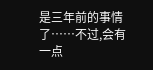是三年前的事情了……不过,会有一点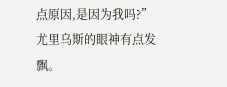点原因,是因为我吗?”
尤里乌斯的眼神有点发飘。